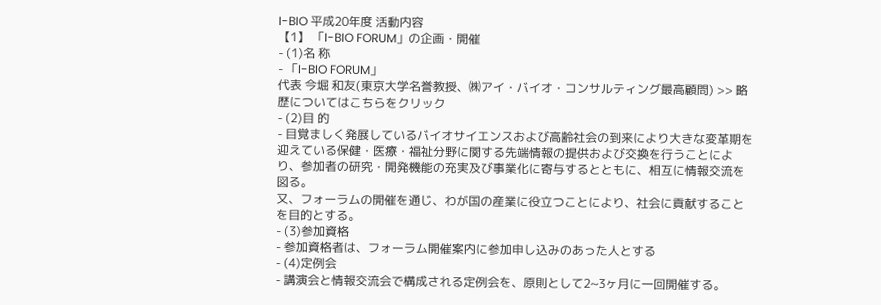I-BIO 平成20年度 活動内容
【1】 「I-BIO FORUM」の企画・開催
- (1)名 称
- 「I-BIO FORUM」
代表 今堀 和友(東京大学名誉教授、㈱アイ・バイオ・コンサルティング最高顧問) >> 略歴についてはこちらをクリック
- (2)目 的
- 目覚ましく発展しているバイオサイエンスおよび高齢社会の到来により大きな変革期を迎えている保健・医療・福祉分野に関する先端情報の提供および交換を行うことにより、参加者の研究・開発機能の充実及び事業化に寄与するとともに、相互に情報交流を図る。
又、フォーラムの開催を通じ、わが国の産業に役立つことにより、社会に貢献することを目的とする。
- (3)参加資格
- 参加資格者は、フォーラム開催案内に参加申し込みのあった人とする
- (4)定例会
- 講演会と情報交流会で構成される定例会を、原則として2~3ヶ月に一回開催する。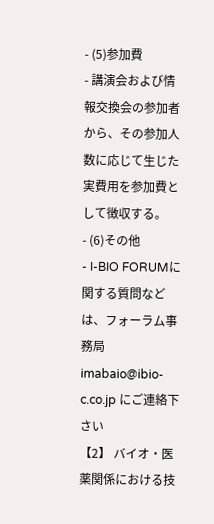- (5)参加費
- 講演会および情報交換会の参加者から、その参加人数に応じて生じた実費用を参加費として徴収する。
- (6)その他
- I-BIO FORUMに関する質問などは、フォーラム事務局 imabaio@ibio-c.co.jp にご連絡下さい
【2】 バイオ・医薬関係における技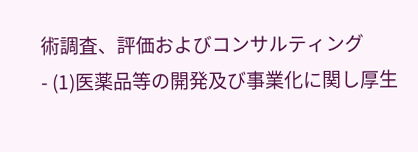術調査、評価およびコンサルティング
- (1)医薬品等の開発及び事業化に関し厚生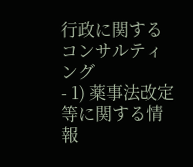行政に関するコンサルティング
- 1) 薬事法改定等に関する情報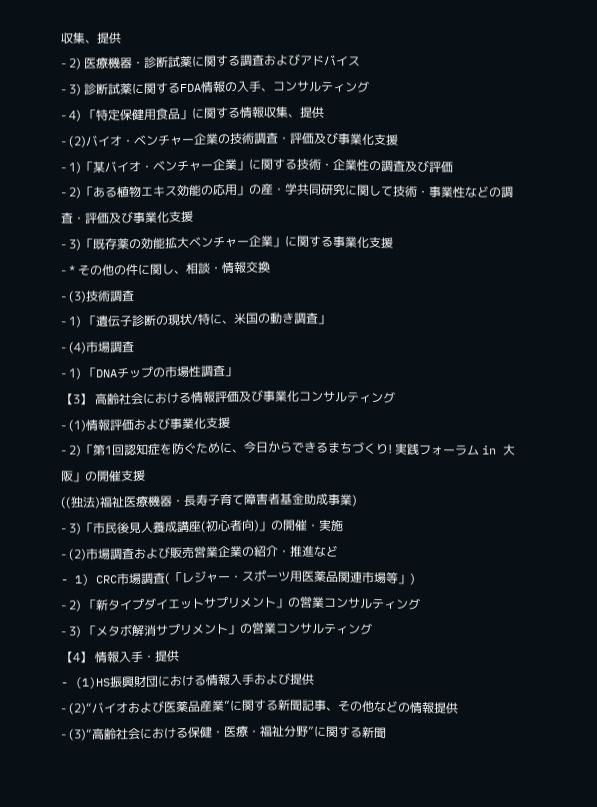収集、提供
- 2) 医療機器・診断試薬に関する調査およびアドバイス
- 3) 診断試薬に関するFDA情報の入手、コンサルティング
- 4) 「特定保健用食品」に関する情報収集、提供
- (2)バイオ・ベンチャー企業の技術調査・評価及び事業化支援
- 1)「某バイオ・ベンチャー企業」に関する技術・企業性の調査及び評価
- 2)「ある植物エキス効能の応用」の産・学共同研究に関して技術・事業性などの調査・評価及び事業化支援
- 3)「既存薬の効能拡大ベンチャー企業」に関する事業化支援
- * その他の件に関し、相談・情報交換
- (3)技術調査
- 1) 「遺伝子診断の現状/特に、米国の動き調査」
- (4)市場調査
- 1) 「DNAチップの市場性調査」
【3】 高齢社会における情報評価及び事業化コンサルティング
- (1)情報評価および事業化支援
- 2)「第1回認知症を防ぐために、今日からできるまちづくり! 実践フォーラム in 大阪」の開催支援
((独法)福祉医療機器・長寿子育て障害者基金助成事業)
- 3)「市民後見人養成講座(初心者向)」の開催・実施
- (2)市場調査および販売営業企業の紹介・推進など
- 1) CRC市場調査(「レジャー・スポーツ用医薬品関連市場等」)
- 2) 「新タイプダイエットサプリメント」の営業コンサルティング
- 3) 「メタボ解消サプリメント」の営業コンサルティング
【4】 情報入手・提供
- (1)HS振興財団における情報入手および提供
- (2)“バイオおよび医薬品産業”に関する新聞記事、その他などの情報提供
- (3)“高齢社会における保健・医療・福祉分野”に関する新聞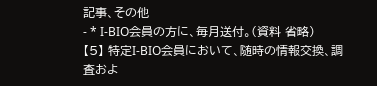記事、その他
- * I-BIO会員の方に、毎月送付。(資料 省略)
【5】 特定I-BIO会員において、随時の情報交換、調査およ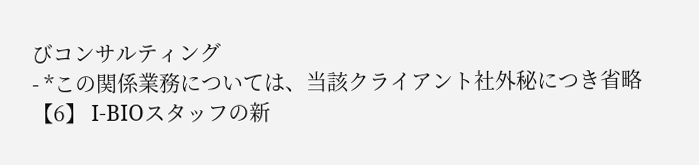びコンサルティング
- *この関係業務については、当該クライアント社外秘につき省略
【6】 I-BIOスタッフの新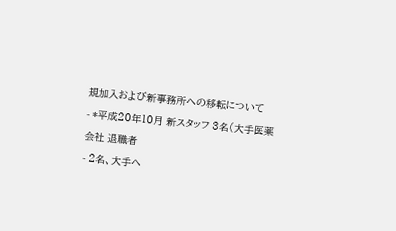規加入および新事務所への移転について
- *平成20年10月 新スタッフ 3名(大手医薬会社 退職者
- 2名、大手ヘ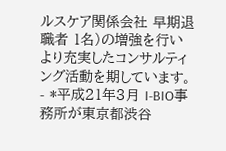ルスケア関係会社 早期退職者 1名)の増強を行い より充実したコンサルティング活動を期しています。
- *平成21年3月 I-BIO事務所が東京都渋谷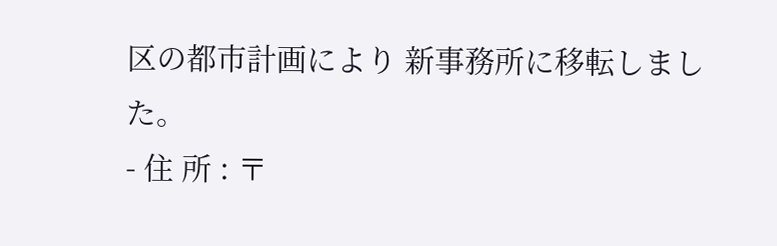区の都市計画により 新事務所に移転しました。
- 住 所 : 〒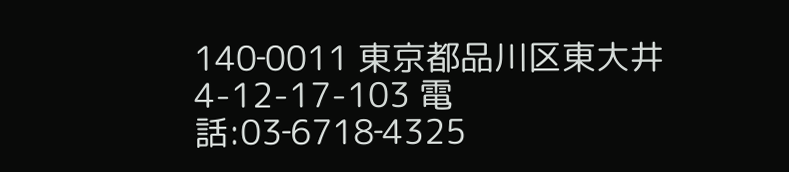140‐0011 東京都品川区東大井4-12-17-103 電話:03‐6718‐4325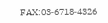FAX:03‐6718‐4326